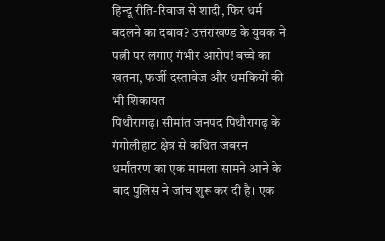हिन्दू रीति-रिवाज से शादी, फिर धर्म बदलने का दबाव? उत्तराखण्ड के युवक ने पत्नी पर लगाए गंभीर आरोप! बच्चे का खतना, फर्जी दस्तावेज और धमकियों की भी शिकायत
पिथौरागढ़। सीमांत जनपद पिथौरागढ़ के गंगोलीहाट क्षेत्र से कथित जबरन धर्मांतरण का एक मामला सामने आने के बाद पुलिस ने जांच शुरू कर दी है। एक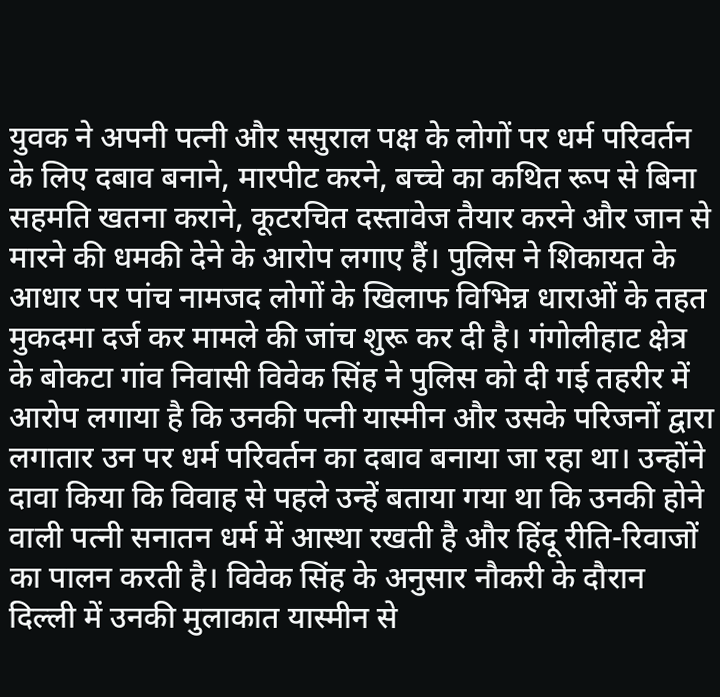युवक ने अपनी पत्नी और ससुराल पक्ष के लोगों पर धर्म परिवर्तन के लिए दबाव बनाने, मारपीट करने, बच्चे का कथित रूप से बिना सहमति खतना कराने, कूटरचित दस्तावेज तैयार करने और जान से मारने की धमकी देने के आरोप लगाए हैं। पुलिस ने शिकायत के आधार पर पांच नामजद लोगों के खिलाफ विभिन्न धाराओं के तहत मुकदमा दर्ज कर मामले की जांच शुरू कर दी है। गंगोलीहाट क्षेत्र के बोकटा गांव निवासी विवेक सिंह ने पुलिस को दी गई तहरीर में आरोप लगाया है कि उनकी पत्नी यास्मीन और उसके परिजनों द्वारा लगातार उन पर धर्म परिवर्तन का दबाव बनाया जा रहा था। उन्होंने दावा किया कि विवाह से पहले उन्हें बताया गया था कि उनकी होने वाली पत्नी सनातन धर्म में आस्था रखती है और हिंदू रीति-रिवाजों का पालन करती है। विवेक सिंह के अनुसार नौकरी के दौरान दिल्ली में उनकी मुलाकात यास्मीन से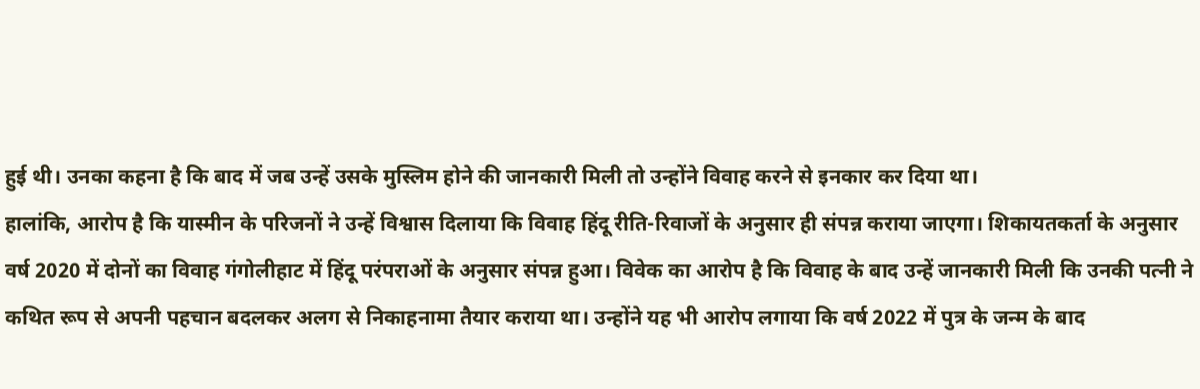हुई थी। उनका कहना है कि बाद में जब उन्हें उसके मुस्लिम होने की जानकारी मिली तो उन्होंने विवाह करने से इनकार कर दिया था।
हालांकि, आरोप है कि यास्मीन के परिजनों ने उन्हें विश्वास दिलाया कि विवाह हिंदू रीति-रिवाजों के अनुसार ही संपन्न कराया जाएगा। शिकायतकर्ता के अनुसार वर्ष 2020 में दोनों का विवाह गंगोलीहाट में हिंदू परंपराओं के अनुसार संपन्न हुआ। विवेक का आरोप है कि विवाह के बाद उन्हें जानकारी मिली कि उनकी पत्नी ने कथित रूप से अपनी पहचान बदलकर अलग से निकाहनामा तैयार कराया था। उन्होंने यह भी आरोप लगाया कि वर्ष 2022 में पुत्र के जन्म के बाद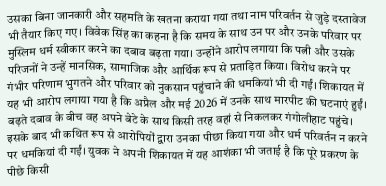उसका बिना जानकारी और सहमति के खतना कराया गया तथा नाम परिवर्तन से जुड़े दस्तावेज भी तैयार किए गए। विवेक सिंह का कहना है कि समय के साथ उन पर और उनके परिवार पर मुस्लिम धर्म स्वीकार करने का दबाव बढ़ता गया। उन्होंने आरोप लगाया कि पत्नी और उसके परिजनों ने उन्हें मानसिक, सामाजिक और आर्थिक रूप से प्रताड़ित किया। विरोध करने पर गंभीर परिणाम भुगतने और परिवार को नुकसान पहुंचाने की धमकियां भी दी गईं। शिकायत में यह भी आरोप लगाया गया है कि अप्रैल और मई 2026 में उनके साथ मारपीट की घटनाएं हुईं। बढ़ते दबाव के बीच वह अपने बेटे के साथ किसी तरह वहां से निकलकर गंगोलीहाट पहुंचे।
इसके बाद भी कथित रूप से आरोपियों द्वारा उनका पीछा किया गया और धर्म परिवर्तन न करने पर धमकियां दी गईं। युवक ने अपनी शिकायत में यह आशंका भी जताई है कि पूरे प्रकरण के पीछे किसी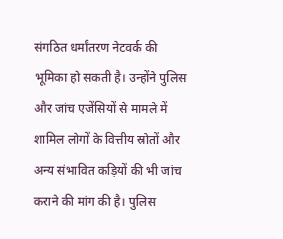संगठित धर्मांतरण नेटवर्क की भूमिका हो सकती है। उन्होंने पुलिस और जांच एजेंसियों से मामले में शामिल लोगों के वित्तीय स्रोतों और अन्य संभावित कड़ियों की भी जांच कराने की मांग की है। पुलिस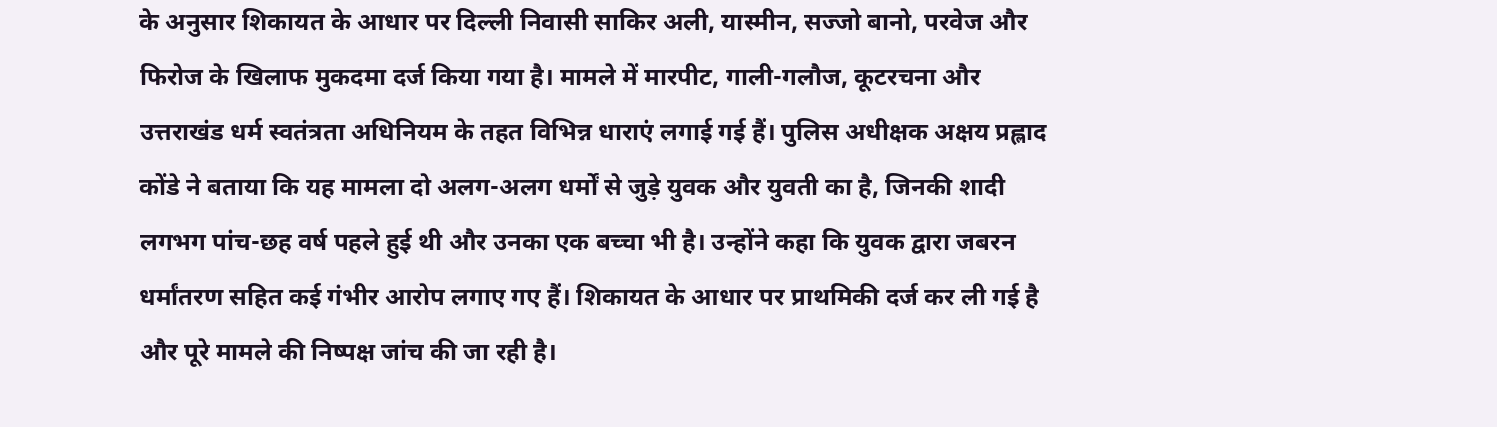के अनुसार शिकायत के आधार पर दिल्ली निवासी साकिर अली, यास्मीन, सज्जो बानो, परवेज और फिरोज के खिलाफ मुकदमा दर्ज किया गया है। मामले में मारपीट, गाली-गलौज, कूटरचना और उत्तराखंड धर्म स्वतंत्रता अधिनियम के तहत विभिन्न धाराएं लगाई गई हैं। पुलिस अधीक्षक अक्षय प्रह्लाद कोंडे ने बताया कि यह मामला दो अलग-अलग धर्मों से जुड़े युवक और युवती का है, जिनकी शादी लगभग पांच-छह वर्ष पहले हुई थी और उनका एक बच्चा भी है। उन्होंने कहा कि युवक द्वारा जबरन धर्मांतरण सहित कई गंभीर आरोप लगाए गए हैं। शिकायत के आधार पर प्राथमिकी दर्ज कर ली गई है और पूरे मामले की निष्पक्ष जांच की जा रही है।